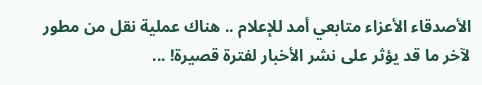الأصدقاء الأعزاء متابعي أمد للإعلام .. هناك عملية نقل من مطور لآخر ما قد يؤثر على نشر الأخبار لفترة قصيرة! ...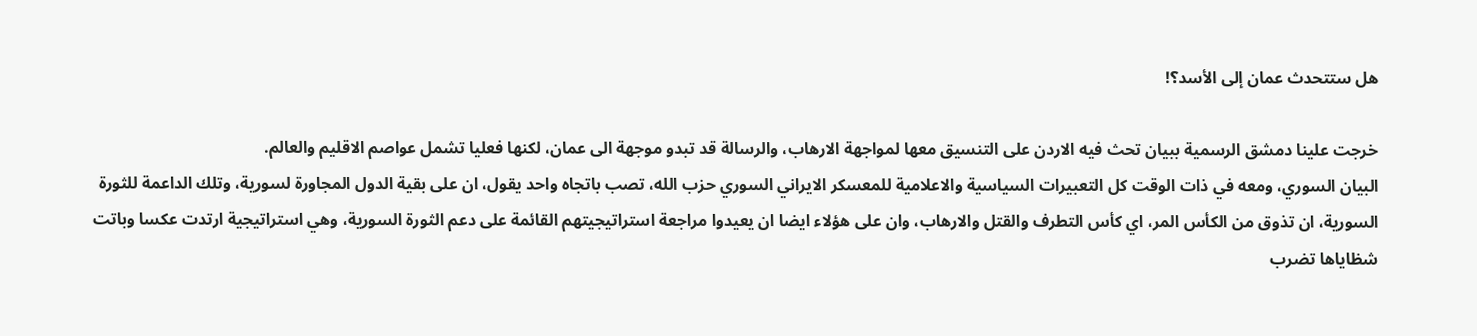هل ستتحدث عمان إلى الأسد؟!

خرجت علينا دمشق الرسمية ببيان تحث فيه الاردن على التنسيق معها لمواجهة الارهاب، والرسالة قد تبدو موجهة الى عمان، لكنها فعليا تشمل عواصم الاقليم والعالم.
البيان السوري، ومعه في ذات الوقت كل التعبيرات السياسية والاعلامية للمعسكر الايراني السوري حزب الله، تصب باتجاه واحد يقول، ان على بقية الدول المجاورة لسورية، وتلك الداعمة للثورة السورية، ان تذوق من الكأس المر، اي كأس التطرف والقتل والارهاب، وان على هؤلاء ايضا ان يعيدوا مراجعة استراتيجيتهم القائمة على دعم الثورة السورية، وهي استراتيجية ارتدت عكسا وباتت شظاياها تضرب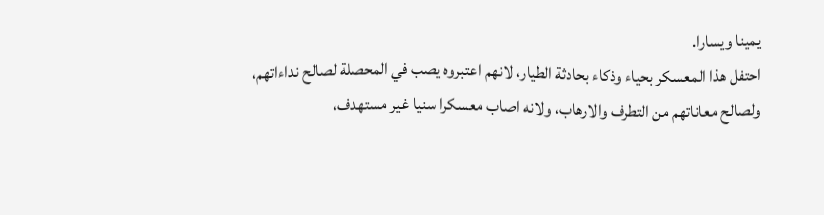يمينا ويسارا.
احتفل هذا المعسكر بحياء وذكاء بحادثة الطيار، لانهم اعتبروه يصب في المحصلة لصالح نداءاتهم، ولصالح معاناتهم من التطرف والارهاب، ولانه اصاب معسكرا سنيا غير مستهدف،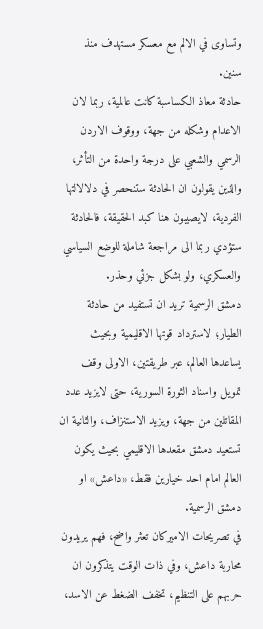وتساوى في الالم مع معسكر مستهدف منذ سنين.
حادثة معاذ الكساسبة كانت عالمية، ربما لان الاعدام وشكله من جهة، ووقوف الاردن الرسمي والشعبي على درجة واحدة من التأثر، والذين يقولون ان الحادثة ستنحصر في دلالالتها الفردية، لايصيبون هنا كبد الحقيقة، فالحادثة ستؤدي ربما الى مراجعة شاملة للوضع السياسي والعسكري، ولو بشكل جزئي وحذر.
دمشق الرسمية تريد ان تستفيد من حادثة الطيار؛ لاسترداد قوتها الاقليمية وبحيث يساعدها العالم، عبر طريقتين، الاولى وقف تمويل واسناد الثورة السورية، حتى لايزيد عدد المقاتلين من جهة، ويزيد الاستنزاف، والثانية ان تستعيد دمشق مقعدها الاقليمي بحيث يكون العالم امام احد خيارين فقط، «داعش» او دمشق الرسمية.
في تصريحات الاميركان تعثر واضح، فهم يريدون محاربة داعش، وفي ذات الوقت يتذكرون ان حربهم على التنظيم، تخفف الضغط عن الاسد،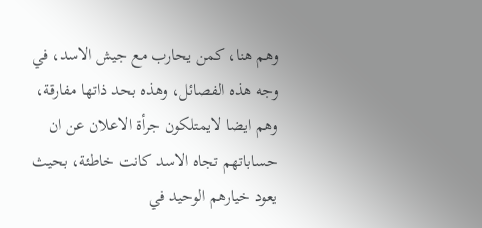وهم هنا، كمن يحارب مع جيش الاسد، في وجه هذه الفصائل، وهذه بحد ذاتها مفارقة، وهم ايضا لايمتلكون جرأة الاعلان عن ان حساباتهم تجاه الاسد كانت خاطئة، بحيث يعود خيارهم الوحيد في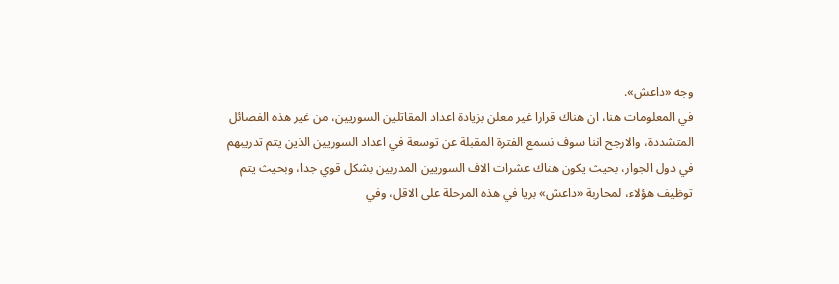وجه «داعش».
في المعلومات هنا، ان هناك قرارا غير معلن بزيادة اعداد المقاتلين السوريين، من غير هذه الفصائل المتشددة، والارجح اننا سوف نسمع الفترة المقبلة عن توسعة في اعداد السوريين الذين يتم تدريبهم في دول الجوار، بحيث يكون هناك عشرات الاف السوريين المدربين بشكل قوي جدا، وبحيث يتم توظيف هؤلاء، لمحاربة «داعش» بريا في هذه المرحلة على الاقل، وفي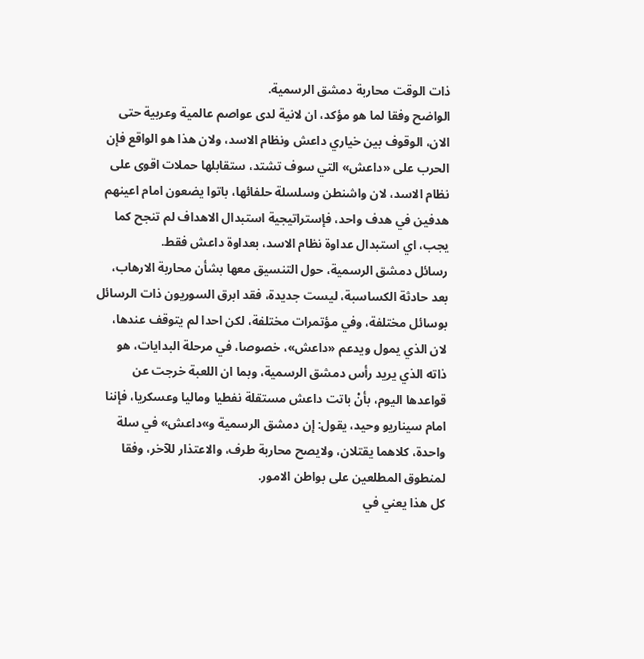ذات الوقت محاربة دمشق الرسمية.
الواضح وفقا لما هو مؤكد، ان لانية لدى عواصم عالمية وعربية حتى الان، الوقوف بين خياري داعش ونظام الاسد، ولان هذا هو الواقع فإن الحرب على «داعش» التي سوف تشتد، ستقابلها حملات اقوى على نظام الاسد، لان واشنطن وسلسلة حلفائها، باتوا يضعون امام اعينهم هدفين في هدف واحد، فإستراتيجية استبدال الاهداف لم تنجح كما يجب، اي استبدال عداوة نظام الاسد، بعداوة داعش فقط.
رسائل دمشق الرسمية، حول التنسيق معها بشأن محاربة الارهاب، بعد حادثة الكساسبة، ليست جديدة، فقد ابرق السوريون ذات الرسائل بوسائل مختلفة، وفي مؤتمرات مختلفة، لكن احدا لم يتوقف عندها، لان الذي يمول ويدعم «داعش»، خصوصا، في مرحلة البدايات، هو ذاته الذي يريد رأس دمشق الرسمية، وبما ان اللعبة خرجت عن قواعدها اليوم، بأنْ باتت داعش مستقلة نفطيا وماليا وعسكريا، فإننا امام سيناريو وحيد، يقول: إن دمشق الرسمية و»داعش» في سلة واحدة، كلاهما يقتلان، ولايصح محاربة طرف، والاعتذار للآخر، وفقا لمنطوق المطلعين على بواطن الامور.
كل هذا يعني في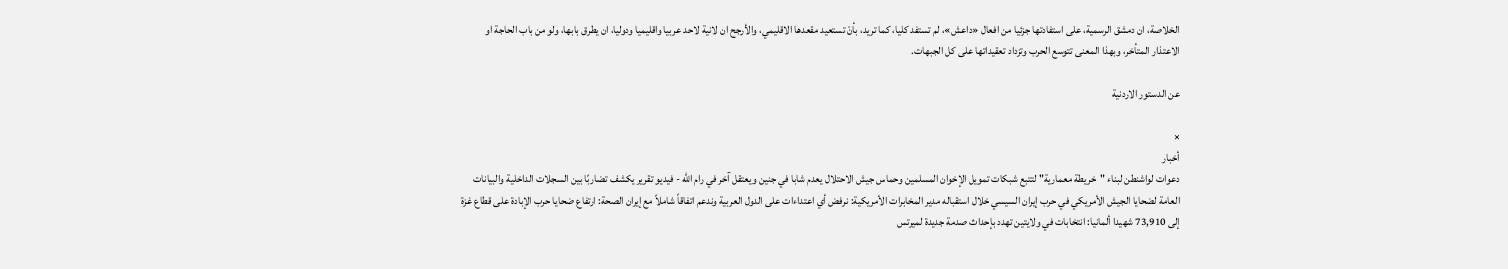الخلاصة، ان دمشق الرسمية، على استفادتها جزئيا من افعال «داعش»، لم تستفد كليا، كما تريد، بأنْ تستعيد مقعدها الاقليمي، والأرجح ان لانية لاحد عربيا واقليميا ودوليا، ان يطرق بابها، ولو من باب الحاجة او الاعتذار المتأخر، وبهذا المعنى تتوسع الحرب وتزداد تعقيداتها على كل الجبهات.

عن الدستور الاردنية

×
أخبار
دعوات لواشنطن لبناء "خريطة معمارية" لتتبع شبكات تمويل الإخوان المسلمين وحماس جيش الاحتلال يعدم شابا في جنين ويعتقل آخر في رام الله - فيديو تقرير يكشف تضاربًا بين السجلات الداخلية والبيانات العامة لضحايا الجيش الأمريكي في حرب إيران السيسي خلال استقباله مدير المخابرات الأمريكية: نرفض أي اعتداءات على الدول العربية وندعم اتفاقاً شاملاً مع إيران الصحة: ارتفاع ضحايا حرب الإبادة على قطاع غزة إلى 73,910 شهيدا ألمانيا: انتخابات في ولايتين تهدد بإحداث صدمة جديدة لميرتس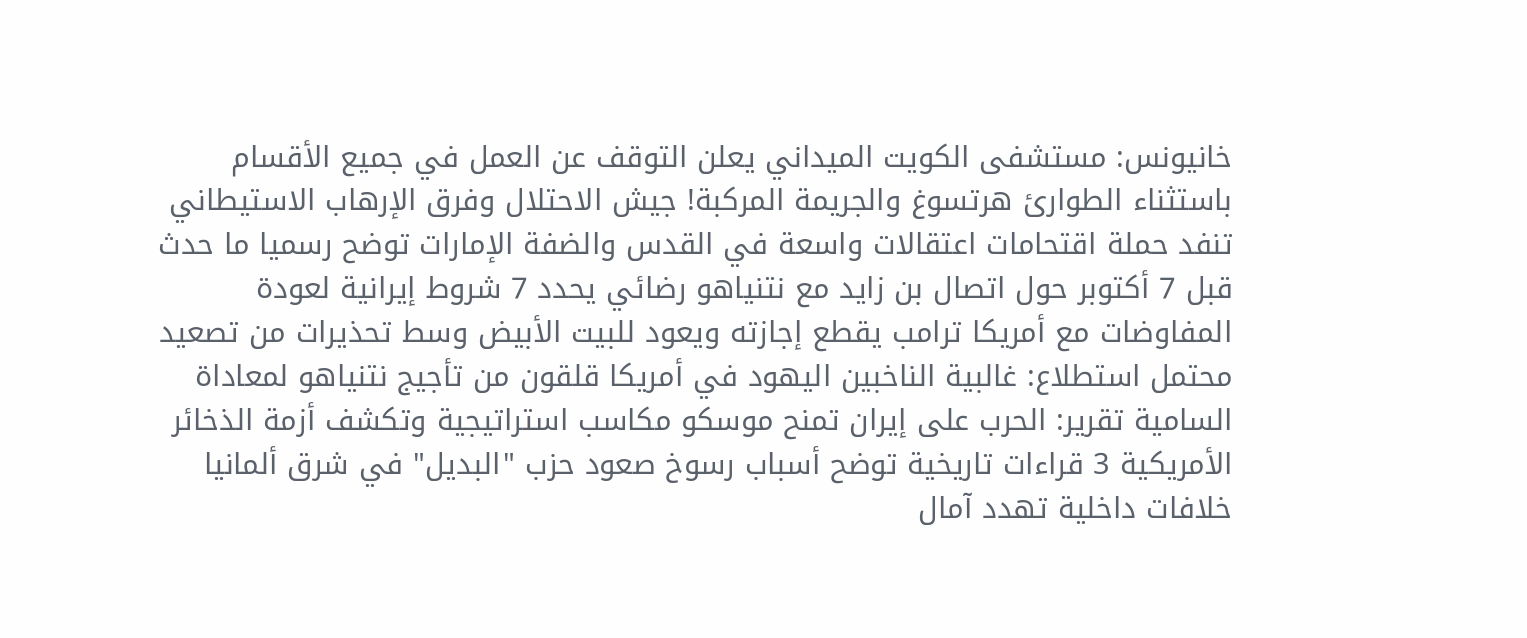خانيونس: مستشفى الكويت الميداني يعلن التوقف عن العمل في جميع الأقسام باستثناء الطوارئ هرتسوغ والجريمة المركبة! جيش الاحتلال وفرق الإرهاب الاستيطاني تنفد حملة اقتحامات اعتقالات واسعة في القدس والضفة الإمارات توضح رسميا ما حدث قبل 7 أكتوبر حول اتصال بن زايد مع نتنياهو رضائي يحدد 7 شروط إيرانية لعودة المفاوضات مع أمريكا ترامب يقطع إجازته ويعود للبيت الأبيض وسط تحذيرات من تصعيد محتمل استطلاع: غالبية الناخبين اليهود في أمريكا قلقون من تأجيج نتنياهو لمعاداة السامية تقرير: الحرب على إيران تمنح موسكو مكاسب استراتيجية وتكشف أزمة الذخائر الأمريكية 3 قراءات تاريخية توضح أسباب رسوخ صعود حزب "البديل" في شرق ألمانيا خلافات داخلية تهدد آمال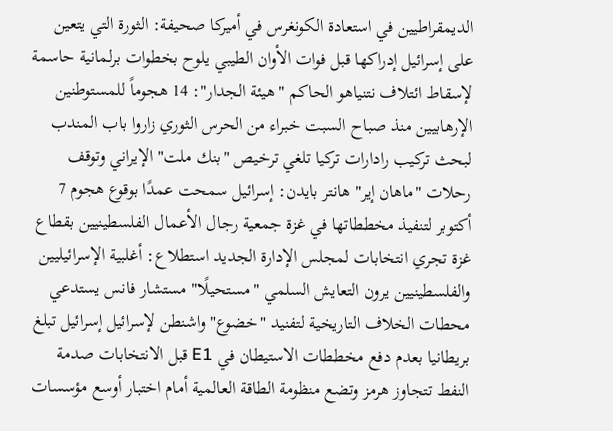الديمقراطيين في استعادة الكونغرس في أميركا صحيفة: الثورة التي يتعين على إسرائيل إدراكها قبل فوات الأوان الطيبي يلوح بخطوات برلمانية حاسمة لإسقاط ائتلاف نتنياهو الحاكم "هيئة الجدار": 14 هجوماً للمستوطنين الإرهابيين منذ صباح السبت خبراء من الحرس الثوري زاروا باب المندب لبحث تركيب رادارات تركيا تلغي ترخيص "بنك ملت" الإيراني وتوقف رحلات "ماهان إير" هانتر بايدن: إسرائيل سمحت عمدًا بوقوع هجوم 7 أكتوبر لتنفيذ مخططاتها في غزة جمعية رجال الأعمال الفلسطينيين بقطاع غزة تجري انتخابات لمجلس الإدارة الجديد استطلاع: أغلبية الإسرائيليين والفلسطينيين يرون التعايش السلمي "مستحيلًا" مستشار فانس يستدعي محطات الخلاف التاريخية لتفنيد "خضوع" واشنطن لإسرائيل إسرائيل تبلغ بريطانيا بعدم دفع مخططات الاستيطان في E1 قبل الانتخابات صدمة النفط تتجاوز هرمز وتضع منظومة الطاقة العالمية أمام اختبار أوسع مؤسسات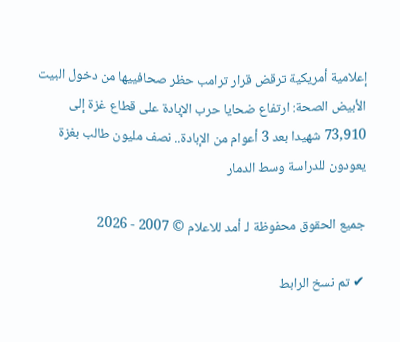إعلامية أمريكية ترقض قرار ترامب حظر صحافييها من دخول البيت الأبيض الصحة: ارتفاع ضحايا حرب الإبادة على قطاع غزة إلى 73,910 شهيدا بعد 3 أعوام من الإبادة.. نصف مليون طالب بغزة يعودون للدراسة وسط الدمار

جميع الحقوق محفوظة لـ أمد للاعلام © 2007 - 2026

✔ تم نسخ الرابط